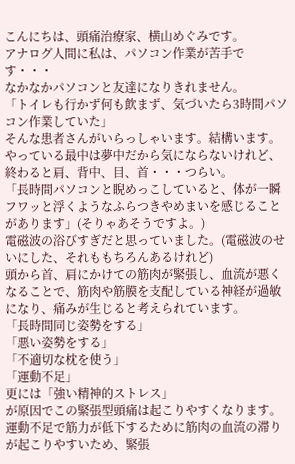こんにちは、頭痛治療家、横山めぐみです。
アナログ人間に私は、パソコン作業が苦手です・・・
なかなかパソコンと友達になりきれません。
「トイレも行かず何も飲まず、気づいたら3時間パソコン作業していた」
そんな患者さんがいらっしゃいます。結構います。
やっている最中は夢中だから気にならないけれど、終わると肩、背中、目、首・・・つらい。
「長時間パソコンと睨めっこしていると、体が一瞬フワッと浮くようなふらつきやめまいを感じることがあります」(そりゃあそうですよ。)
電磁波の浴びすぎだと思っていました。(電磁波のせいにした、それももちろんあるけれど)
頭から首、肩にかけての筋肉が緊張し、血流が悪くなることで、筋肉や筋膜を支配している神経が過敏になり、痛みが生じると考えられています。
「長時間同じ姿勢をする」
「悪い姿勢をする」
「不適切な枕を使う」
「運動不足」
更には「強い精神的ストレス」
が原因でこの緊張型頭痛は起こりやすくなります。
運動不足で筋力が低下するために筋肉の血流の滞りが起こりやすいため、緊張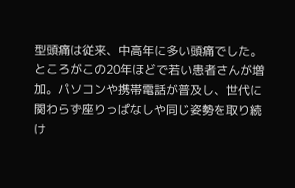型頭痛は従来、中高年に多い頭痛でした。
ところがこの20年ほどで若い患者さんが増加。パソコンや携帯電話が普及し、世代に関わらず座りっぱなしや同じ姿勢を取り続け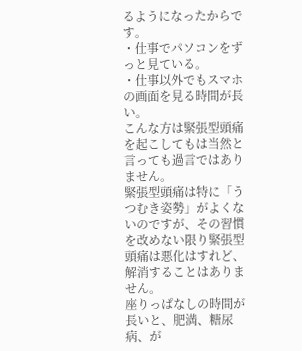るようになったからです。
・仕事でパソコンをずっと見ている。
・仕事以外でもスマホの画面を見る時間が長い。
こんな方は緊張型頭痛を起こしてもは当然と言っても過言ではありません。
緊張型頭痛は特に「うつむき姿勢」がよくないのですが、その習慣を改めない限り緊張型頭痛は悪化はすれど、解消することはありません。
座りっぱなしの時間が長いと、肥満、糖尿病、が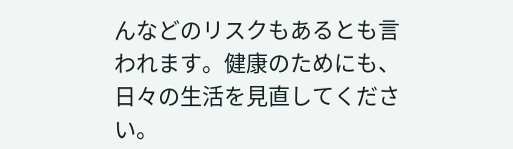んなどのリスクもあるとも言われます。健康のためにも、日々の生活を見直してください。